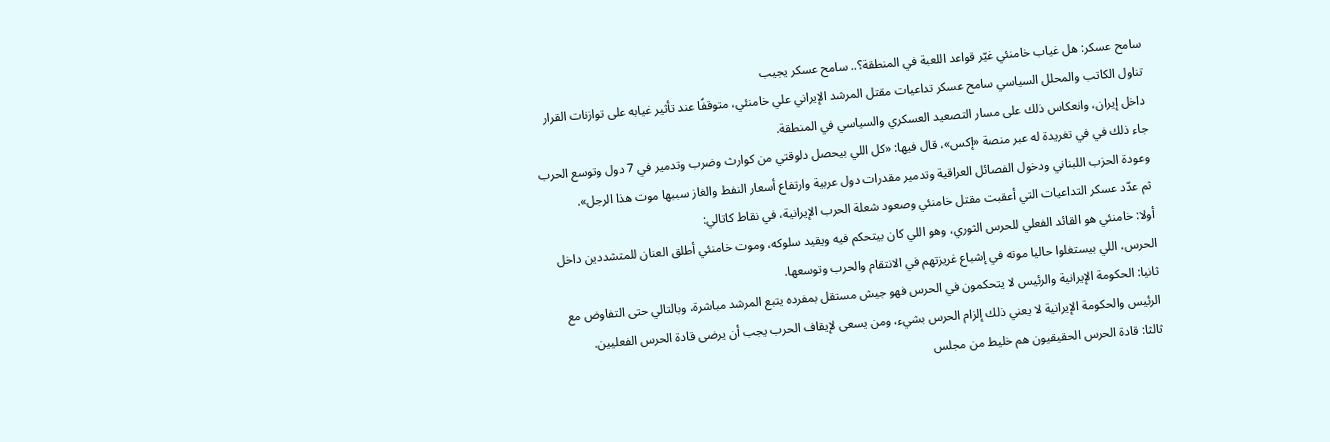سامح عسكر: هل غياب خامنئي غيّر قواعد اللعبة في المنطقة؟.. سامح عسكر يجيب
تناول الكاتب والمحلل السياسي سامح عسكر تداعيات مقتل المرشد الإيراني علي خامنئي، متوقفًا عند تأثير غيابه على توازنات القرار داخل إيران، وانعكاس ذلك على مسار التصعيد العسكري والسياسي في المنطقة.
جاء ذلك في في تغريدة له عبر منصة «إكس»، قال فيها: «كل اللي بيحصل دلوقتي من كوارث وضرب وتدمير في 7 دول وتوسع الحرب وعودة الحزب اللبناني ودخول الفصائل العراقية وتدمير مقدرات دول عربية وارتفاع أسعار النفط والغاز سببها موت هذا الرجل».
ثم عدّد عسكر التداعيات التي أعقبت مقتل خامنئي وصعود شعلة الحرب الإيرانية، في نقاط كاتالي:
أولا: خامنئي هو القائد الفعلي للحرس الثوري، وهو اللي كان بيتحكم فيه ويقيد سلوكه، وموت خامنئي أطلق العنان للمتشددين داخل الحرس، اللي بيستغلوا حاليا موته في إشباع غريزتهم في الانتقام والحرب وتوسعها.
ثانيا: الحكومة الإيرانية والرئيس لا يتحكمون في الحرس فهو جيش مستقل بمفرده يتبع المرشد مباشرة، وبالتالي حتى التفاوض مع الرئيس والحكومة الإيرانية لا يعني ذلك إلزام الحرس بشيء، ومن يسعى لإيقاف الحرب يجب أن يرضى قادة الحرس الفعليين.
ثالثا: قادة الحرس الحقيقيون هم خليط من مجلس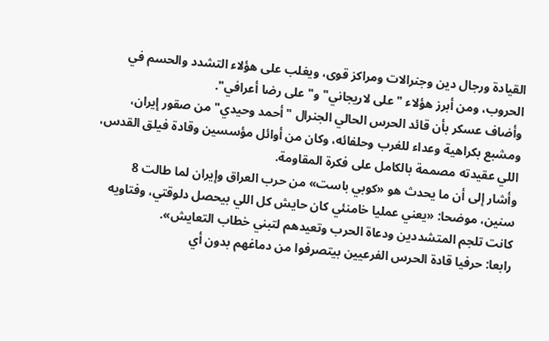القيادة ورجال دين وجنرالات ومراكز قوى، ويغلب على هؤلاء التشدد والحسم في الحروب، ومن أبرز هؤلاء "على لاريجاني" و"على رضا أعرافي".
وأضاف عسكر بأن قائد الحرس الحالي الجنرال "أحمد وحيدي" من صقور إيران، ومشبع بكراهية وعداء للغرب وحلفائه، وكان من أوائل مؤسسين وقادة فيلق القدس، اللي عقيدته مصممة بالكامل على فكرة المقاومة.
وأشار إلى أن ما يحدث هو «كوبي باست» من حرب العراق وإيران لما طالت 8 سنين، موضحا: «يعني عمليا خامنئي كان حايش كل اللي بيحصل دلوقتي، وفتاويه كانت تلجم المتشددين ودعاة الحرب وتعيدهم لتبني خطاب التعايش».
رابعا: حرفيا قادة الحرس الفرعيين بيتصرفوا من دماغهم بدون أي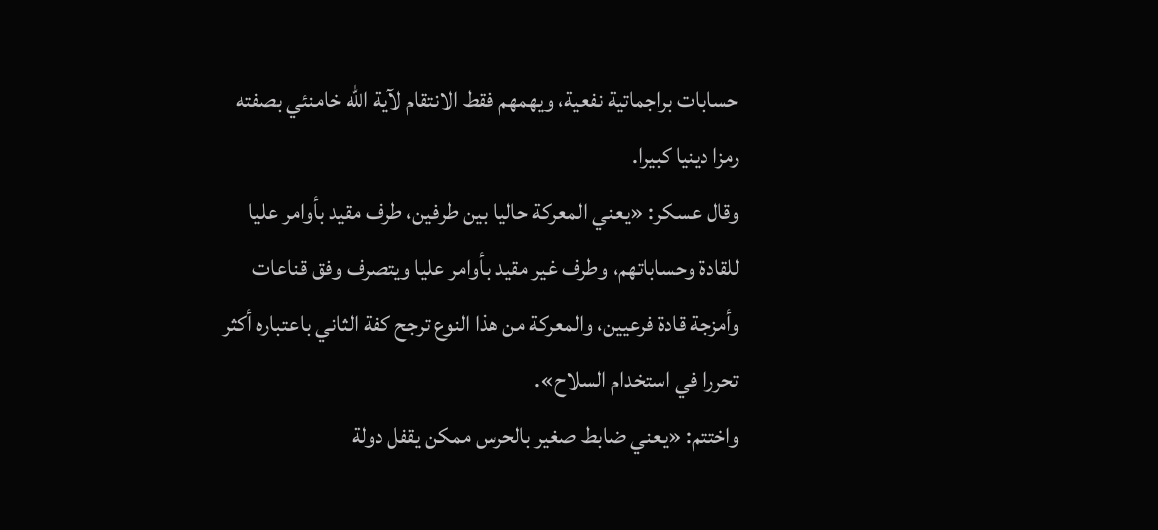حسابات براجماتية نفعية، ويهمهم فقط الانتقام لآية الله خامنئي بصفته رمزا دينيا كبيرا.
وقال عسكر: «يعني المعركة حاليا بين طرفين، طرف مقيد بأوامر عليا للقادة وحساباتهم، وطرف غير مقيد بأوامر عليا ويتصرف وفق قناعات وأمزجة قادة فرعيين، والمعركة من هذا النوع ترجح كفة الثاني باعتباره أكثر تحررا في استخدام السلاح».
واختتم: «يعني ضابط صغير بالحرس ممكن يقفل دولة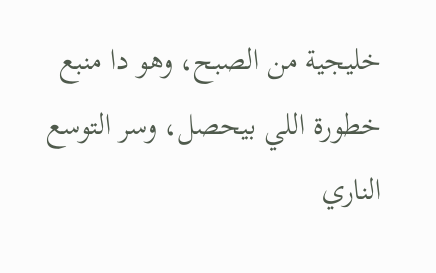خليجية من الصبح، وهو دا منبع خطورة اللي بيحصل، وسر التوسع الناري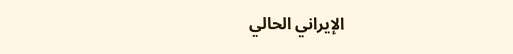الإيراني الحالي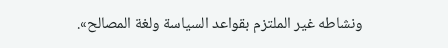ونشاطه غير الملتزم بقواعد السياسة ولغة المصالح».